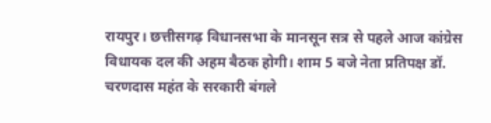रायपुर। छत्तीसगढ़ विधानसभा के मानसून सत्र से पहले आज कांग्रेस विधायक दल की अहम बैठक होगी। शाम 5 बजे नेता प्रतिपक्ष डॉ. चरणदास महंत के सरकारी बंगले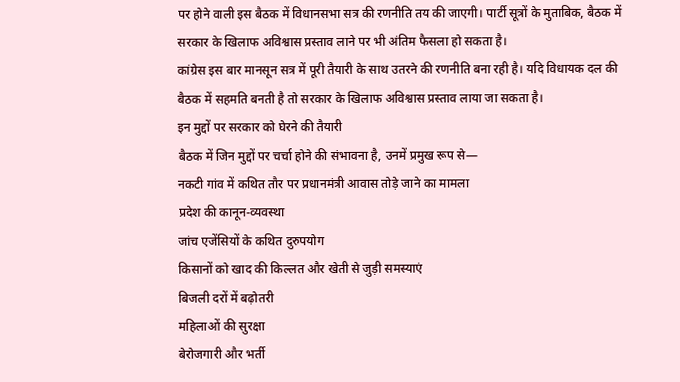पर होने वाली इस बैठक में विधानसभा सत्र की रणनीति तय की जाएगी। पार्टी सूत्रों के मुताबिक, बैठक में सरकार के खिलाफ अविश्वास प्रस्ताव लाने पर भी अंतिम फैसला हो सकता है।
कांग्रेस इस बार मानसून सत्र में पूरी तैयारी के साथ उतरने की रणनीति बना रही है। यदि विधायक दल की बैठक में सहमति बनती है तो सरकार के खिलाफ अविश्वास प्रस्ताव लाया जा सकता है।
इन मुद्दों पर सरकार को घेरने की तैयारी
बैठक में जिन मुद्दों पर चर्चा होने की संभावना है, उनमें प्रमुख रूप से—
नकटी गांव में कथित तौर पर प्रधानमंत्री आवास तोड़े जाने का मामला
प्रदेश की कानून-व्यवस्था
जांच एजेंसियों के कथित दुरुपयोग
किसानों को खाद की किल्लत और खेती से जुड़ी समस्याएं
बिजली दरों में बढ़ोतरी
महिलाओं की सुरक्षा
बेरोजगारी और भर्ती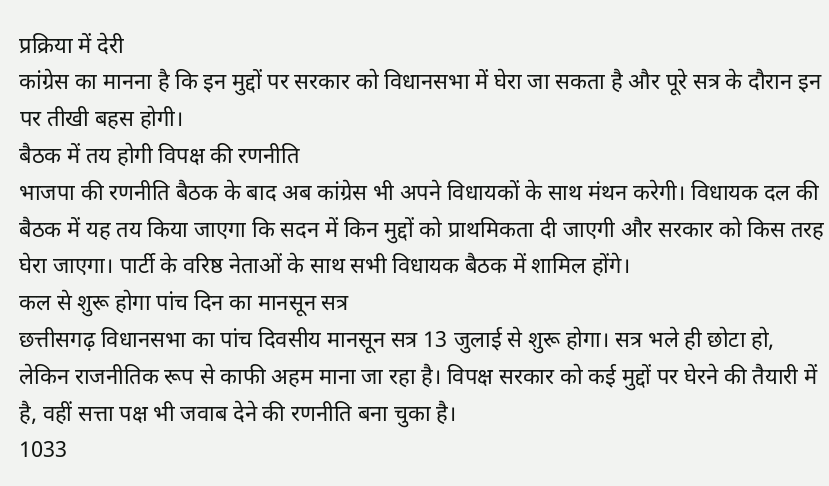प्रक्रिया में देरी
कांग्रेस का मानना है कि इन मुद्दों पर सरकार को विधानसभा में घेरा जा सकता है और पूरे सत्र के दौरान इन पर तीखी बहस होगी।
बैठक में तय होगी विपक्ष की रणनीति
भाजपा की रणनीति बैठक के बाद अब कांग्रेस भी अपने विधायकों के साथ मंथन करेगी। विधायक दल की बैठक में यह तय किया जाएगा कि सदन में किन मुद्दों को प्राथमिकता दी जाएगी और सरकार को किस तरह घेरा जाएगा। पार्टी के वरिष्ठ नेताओं के साथ सभी विधायक बैठक में शामिल होंगे।
कल से शुरू होगा पांच दिन का मानसून सत्र
छत्तीसगढ़ विधानसभा का पांच दिवसीय मानसून सत्र 13 जुलाई से शुरू होगा। सत्र भले ही छोटा हो, लेकिन राजनीतिक रूप से काफी अहम माना जा रहा है। विपक्ष सरकार को कई मुद्दों पर घेरने की तैयारी में है, वहीं सत्ता पक्ष भी जवाब देने की रणनीति बना चुका है।
1033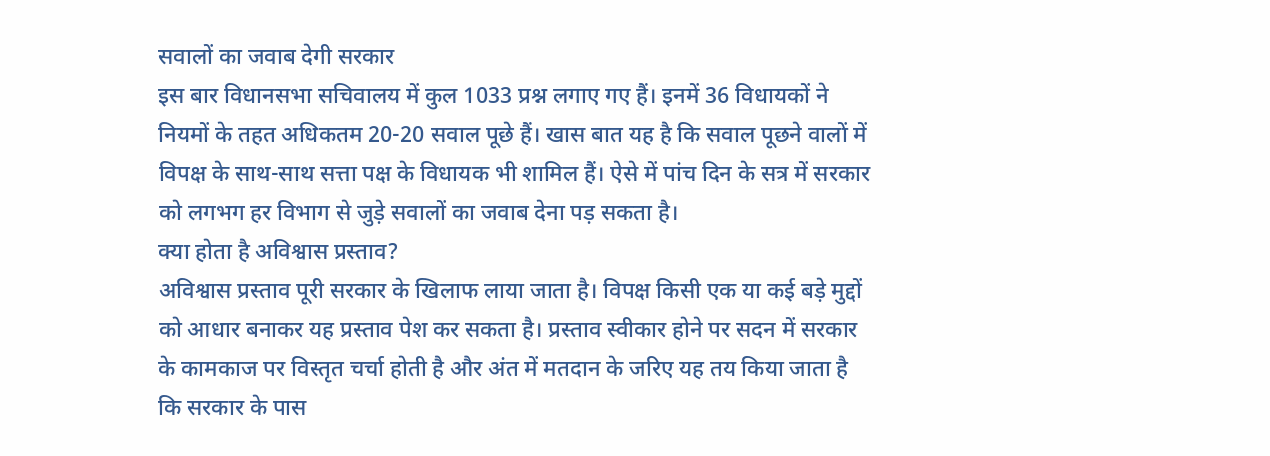सवालों का जवाब देगी सरकार
इस बार विधानसभा सचिवालय में कुल 1033 प्रश्न लगाए गए हैं। इनमें 36 विधायकों ने नियमों के तहत अधिकतम 20-20 सवाल पूछे हैं। खास बात यह है कि सवाल पूछने वालों में विपक्ष के साथ-साथ सत्ता पक्ष के विधायक भी शामिल हैं। ऐसे में पांच दिन के सत्र में सरकार को लगभग हर विभाग से जुड़े सवालों का जवाब देना पड़ सकता है।
क्या होता है अविश्वास प्रस्ताव?
अविश्वास प्रस्ताव पूरी सरकार के खिलाफ लाया जाता है। विपक्ष किसी एक या कई बड़े मुद्दों को आधार बनाकर यह प्रस्ताव पेश कर सकता है। प्रस्ताव स्वीकार होने पर सदन में सरकार के कामकाज पर विस्तृत चर्चा होती है और अंत में मतदान के जरिए यह तय किया जाता है कि सरकार के पास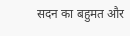सदन का बहुमत और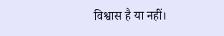विश्वास है या नहीं।